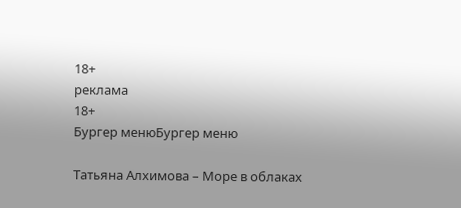18+
реклама
18+
Бургер менюБургер меню

Татьяна Алхимова – Море в облаках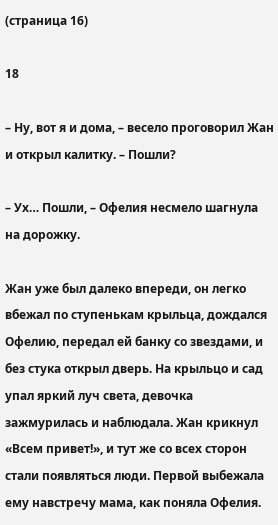(страница 16)

18

– Ну, вот я и дома, – весело проговорил Жан и открыл калитку. – Пошли?

– Ух… Пошли, – Офелия несмело шагнула на дорожку.

Жан уже был далеко впереди, он легко вбежал по ступенькам крыльца, дождался Офелию, передал ей банку со звездами, и без стука открыл дверь. На крыльцо и сад упал яркий луч света, девочка зажмурилась и наблюдала. Жан крикнул «Всем привет!», и тут же со всех сторон стали появляться люди. Первой выбежала ему навстречу мама, как поняла Офелия.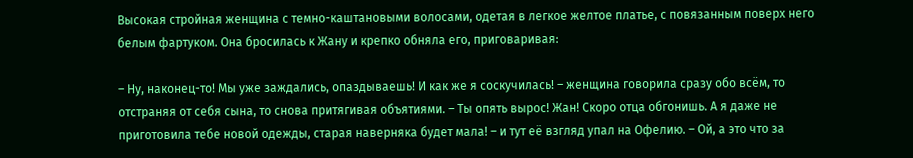Высокая стройная женщина с темно-каштановыми волосами, одетая в легкое желтое платье, с повязанным поверх него белым фартуком. Она бросилась к Жану и крепко обняла его, приговаривая:

– Ну, наконец-то! Мы уже заждались, опаздываешь! И как же я соскучилась! – женщина говорила сразу обо всём, то отстраняя от себя сына, то снова притягивая объятиями. – Ты опять вырос! Жан! Скоро отца обгонишь. А я даже не приготовила тебе новой одежды, старая наверняка будет мала! – и тут её взгляд упал на Офелию. – Ой, а это что за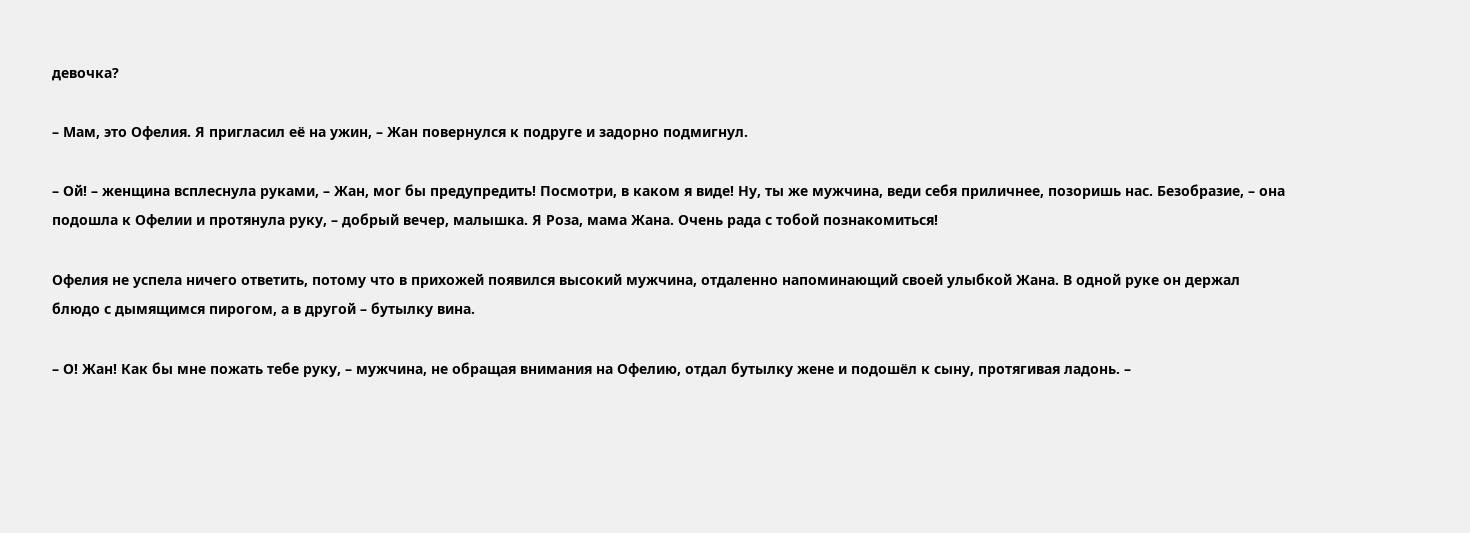девочка?

– Мам, это Офелия. Я пригласил её на ужин, – Жан повернулся к подруге и задорно подмигнул.

– Ой! – женщина всплеснула руками, – Жан, мог бы предупредить! Посмотри, в каком я виде! Ну, ты же мужчина, веди себя приличнее, позоришь нас. Безобразие, – она подошла к Офелии и протянула руку, – добрый вечер, малышка. Я Роза, мама Жана. Очень рада с тобой познакомиться!

Офелия не успела ничего ответить, потому что в прихожей появился высокий мужчина, отдаленно напоминающий своей улыбкой Жана. В одной руке он держал блюдо с дымящимся пирогом, а в другой – бутылку вина.

– О! Жан! Как бы мне пожать тебе руку, – мужчина, не обращая внимания на Офелию, отдал бутылку жене и подошёл к сыну, протягивая ладонь. –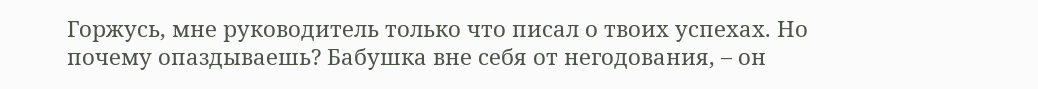Горжусь, мне руководитель только что писал о твоих успехах. Но почему опаздываешь? Бабушка вне себя от негодования, – он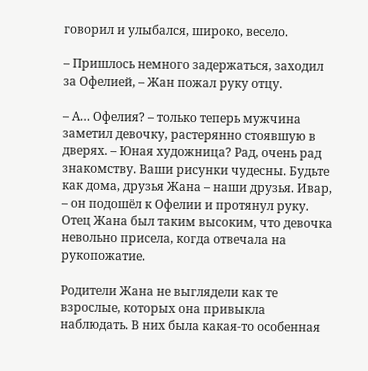говорил и улыбался, широко, весело.

– Пришлось немного задержаться, заходил за Офелией, – Жан пожал руку отцу.

– А… Офелия? – только теперь мужчина заметил девочку, растерянно стоявшую в дверях. – Юная художница? Рад, очень рад знакомству. Ваши рисунки чудесны. Будьте как дома, друзья Жана – наши друзья. Ивар, – он подошёл к Офелии и протянул руку. Отец Жана был таким высоким, что девочка невольно присела, когда отвечала на рукопожатие.

Родители Жана не выглядели как те взрослые, которых она привыкла наблюдать. В них была какая-то особенная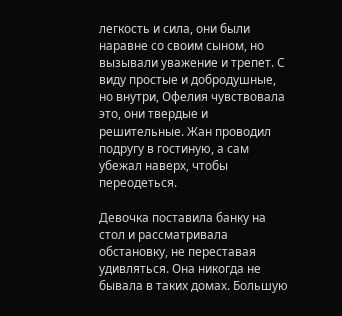легкость и сила, они были наравне со своим сыном, но вызывали уважение и трепет. С виду простые и добродушные, но внутри, Офелия чувствовала это, они твердые и решительные. Жан проводил подругу в гостиную, а сам убежал наверх, чтобы переодеться.

Девочка поставила банку на стол и рассматривала обстановку, не переставая удивляться. Она никогда не бывала в таких домах. Большую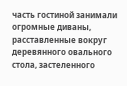часть гостиной занимали огромные диваны, расставленные вокруг деревянного овального стола, застеленного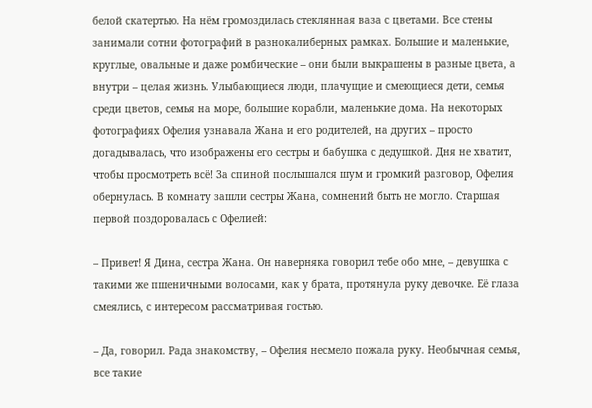белой скатертью. На нём громоздилась стеклянная ваза с цветами. Все стены занимали сотни фотографий в разнокалиберных рамках. Большие и маленькие, круглые, овальные и даже ромбические – они были выкрашены в разные цвета, а внутри – целая жизнь. Улыбающиеся люди, плачущие и смеющиеся дети, семья среди цветов, семья на море, большие корабли, маленькие дома. На некоторых фотографиях Офелия узнавала Жана и его родителей, на других – просто догадывалась, что изображены его сестры и бабушка с дедушкой. Дня не хватит, чтобы просмотреть всё! За спиной послышался шум и громкий разговор, Офелия обернулась. В комнату зашли сестры Жана, сомнений быть не могло. Старшая первой поздоровалась с Офелией:

– Привет! Я Дина, сестра Жана. Он наверняка говорил тебе обо мне, – девушка с такими же пшеничными волосами, как у брата, протянула руку девочке. Её глаза смеялись, с интересом рассматривая гостью.

– Да, говорил. Рада знакомству, – Офелия несмело пожала руку. Необычная семья, все такие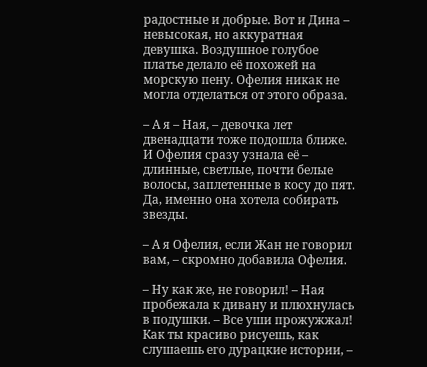радостные и добрые. Вот и Дина – невысокая, но аккуратная девушка. Воздушное голубое платье делало её похожей на морскую пену. Офелия никак не могла отделаться от этого образа.

– А я – Ная, – девочка лет двенадцати тоже подошла ближе. И Офелия сразу узнала её – длинные, светлые, почти белые волосы, заплетенные в косу до пят. Да, именно она хотела собирать звезды.

– А я Офелия, если Жан не говорил вам, – скромно добавила Офелия.

– Ну как же, не говорил! – Ная пробежала к дивану и плюхнулась в подушки. – Все уши прожужжал! Как ты красиво рисуешь, как слушаешь его дурацкие истории, –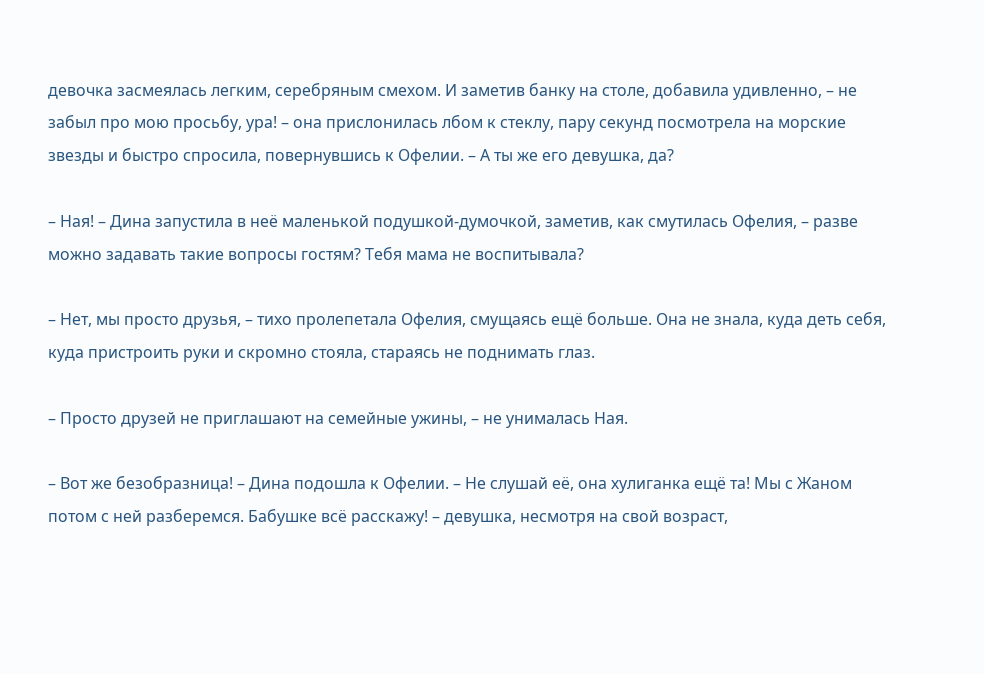девочка засмеялась легким, серебряным смехом. И заметив банку на столе, добавила удивленно, – не забыл про мою просьбу, ура! – она прислонилась лбом к стеклу, пару секунд посмотрела на морские звезды и быстро спросила, повернувшись к Офелии. – А ты же его девушка, да?

– Ная! – Дина запустила в неё маленькой подушкой-думочкой, заметив, как смутилась Офелия, – разве можно задавать такие вопросы гостям? Тебя мама не воспитывала?

– Нет, мы просто друзья, – тихо пролепетала Офелия, смущаясь ещё больше. Она не знала, куда деть себя, куда пристроить руки и скромно стояла, стараясь не поднимать глаз.

– Просто друзей не приглашают на семейные ужины, – не унималась Ная.

– Вот же безобразница! – Дина подошла к Офелии. – Не слушай её, она хулиганка ещё та! Мы с Жаном потом с ней разберемся. Бабушке всё расскажу! – девушка, несмотря на свой возраст,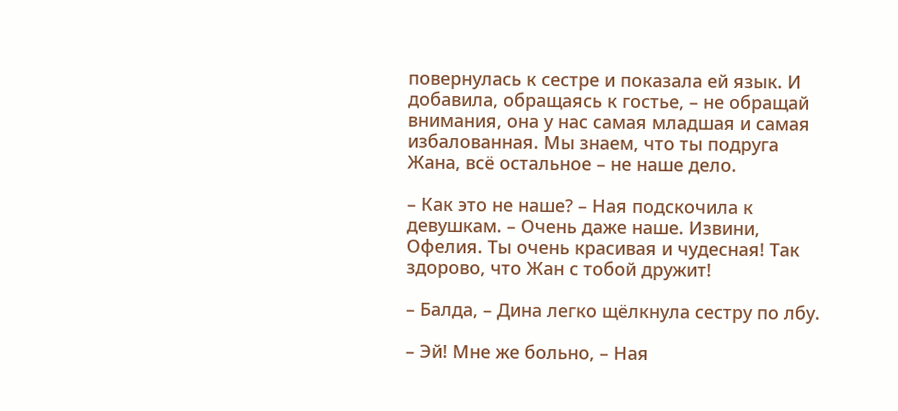повернулась к сестре и показала ей язык. И добавила, обращаясь к гостье, – не обращай внимания, она у нас самая младшая и самая избалованная. Мы знаем, что ты подруга Жана, всё остальное – не наше дело.

– Как это не наше? – Ная подскочила к девушкам. – Очень даже наше. Извини, Офелия. Ты очень красивая и чудесная! Так здорово, что Жан с тобой дружит!

– Балда, – Дина легко щёлкнула сестру по лбу.

– Эй! Мне же больно, – Ная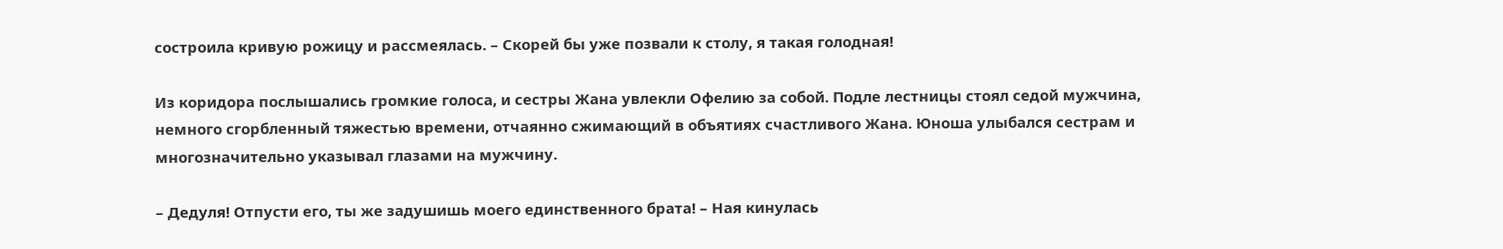состроила кривую рожицу и рассмеялась. – Скорей бы уже позвали к столу, я такая голодная!

Из коридора послышались громкие голоса, и сестры Жана увлекли Офелию за собой. Подле лестницы стоял седой мужчина, немного сгорбленный тяжестью времени, отчаянно сжимающий в объятиях счастливого Жана. Юноша улыбался сестрам и многозначительно указывал глазами на мужчину.

– Дедуля! Отпусти его, ты же задушишь моего единственного брата! – Ная кинулась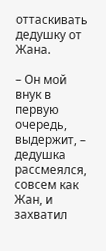оттаскивать дедушку от Жана.

– Он мой внук в первую очередь, выдержит, – дедушка рассмеялся, совсем как Жан, и захватил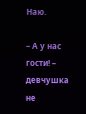Наю.

– А у нас гости! – девчушка не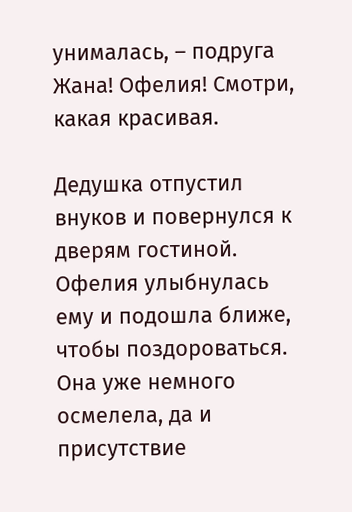унималась, – подруга Жана! Офелия! Смотри, какая красивая.

Дедушка отпустил внуков и повернулся к дверям гостиной. Офелия улыбнулась ему и подошла ближе, чтобы поздороваться. Она уже немного осмелела, да и присутствие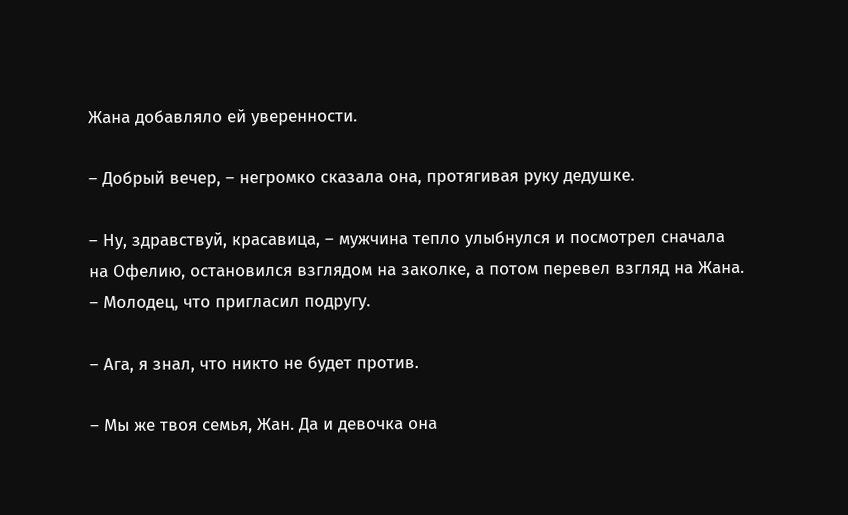Жана добавляло ей уверенности.

– Добрый вечер, – негромко сказала она, протягивая руку дедушке.

– Ну, здравствуй, красавица, – мужчина тепло улыбнулся и посмотрел сначала на Офелию, остановился взглядом на заколке, а потом перевел взгляд на Жана. – Молодец, что пригласил подругу.

– Ага, я знал, что никто не будет против.

– Мы же твоя семья, Жан. Да и девочка она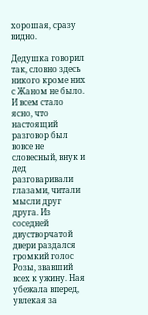хорошая, сразу видно.

Дедушка говорил так, словно здесь никого кроме них с Жаном не было. И всем стало ясно, что настоящий разговор был вовсе не словесный, внук и дед разговаривали глазами, читали мысли друг друга. Из соседней двустворчатой двери раздался громкий голос Розы, звавший всех к ужину. Ная убежала вперед, увлекая за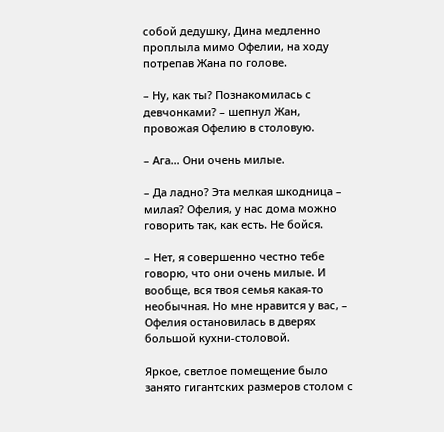собой дедушку, Дина медленно проплыла мимо Офелии, на ходу потрепав Жана по голове.

– Ну, как ты? Познакомилась с девчонками? – шепнул Жан, провожая Офелию в столовую.

– Ага… Они очень милые.

– Да ладно? Эта мелкая шкодница – милая? Офелия, у нас дома можно говорить так, как есть. Не бойся.

– Нет, я совершенно честно тебе говорю, что они очень милые. И вообще, вся твоя семья какая-то необычная. Но мне нравится у вас, – Офелия остановилась в дверях большой кухни-столовой.

Яркое, светлое помещение было занято гигантских размеров столом с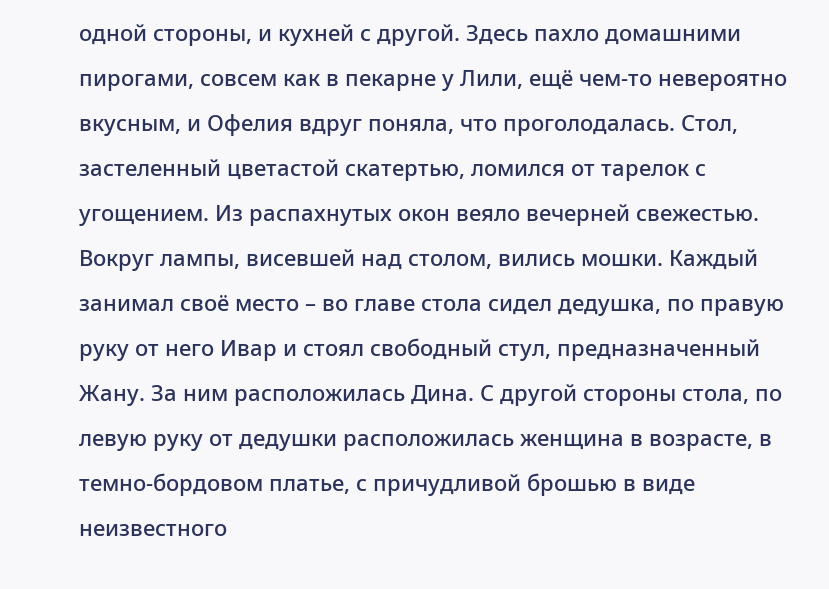одной стороны, и кухней с другой. Здесь пахло домашними пирогами, совсем как в пекарне у Лили, ещё чем-то невероятно вкусным, и Офелия вдруг поняла, что проголодалась. Стол, застеленный цветастой скатертью, ломился от тарелок с угощением. Из распахнутых окон веяло вечерней свежестью. Вокруг лампы, висевшей над столом, вились мошки. Каждый занимал своё место – во главе стола сидел дедушка, по правую руку от него Ивар и стоял свободный стул, предназначенный Жану. За ним расположилась Дина. С другой стороны стола, по левую руку от дедушки расположилась женщина в возрасте, в темно-бордовом платье, с причудливой брошью в виде неизвестного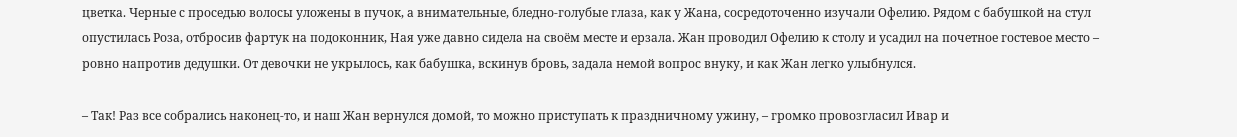цветка. Черные с проседью волосы уложены в пучок, а внимательные, бледно-голубые глаза, как у Жана, сосредоточенно изучали Офелию. Рядом с бабушкой на стул опустилась Роза, отбросив фартук на подоконник, Ная уже давно сидела на своём месте и ерзала. Жан проводил Офелию к столу и усадил на почетное гостевое место – ровно напротив дедушки. От девочки не укрылось, как бабушка, вскинув бровь, задала немой вопрос внуку, и как Жан легко улыбнулся.

– Так! Раз все собрались наконец-то, и наш Жан вернулся домой, то можно приступать к праздничному ужину, – громко провозгласил Ивар и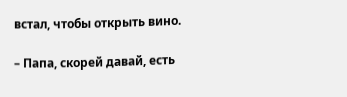встал, чтобы открыть вино.

– Папа, скорей давай, есть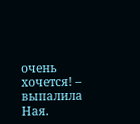очень хочется! – выпалила Ная.